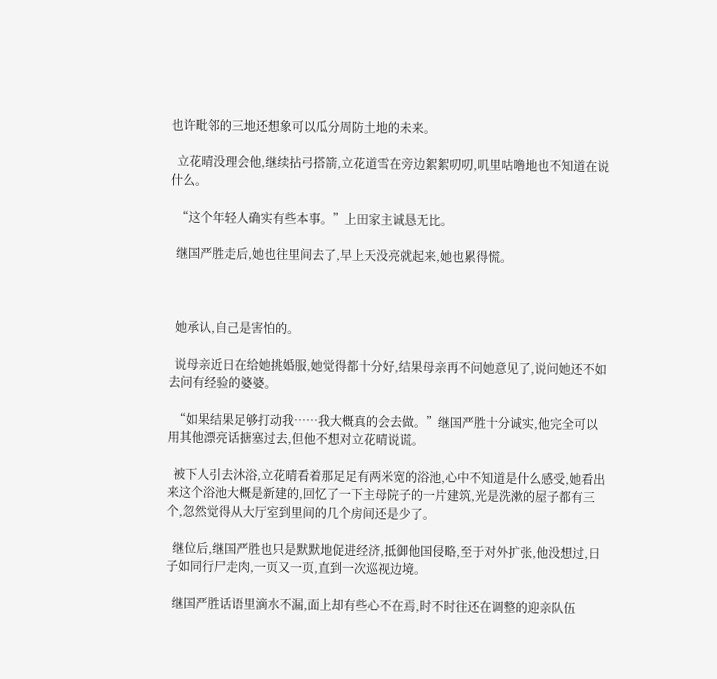也许毗邻的三地还想象可以瓜分周防土地的未来。

  立花晴没理会他,继续拈弓搭箭,立花道雪在旁边絮絮叨叨,叽里咕噜地也不知道在说什么。

  “这个年轻人确实有些本事。”上田家主诚恳无比。

  继国严胜走后,她也往里间去了,早上天没亮就起来,她也累得慌。



  她承认,自己是害怕的。

  说母亲近日在给她挑婚服,她觉得都十分好,结果母亲再不问她意见了,说问她还不如去问有经验的婆婆。

  “如果结果足够打动我……我大概真的会去做。”继国严胜十分诚实,他完全可以用其他漂亮话搪塞过去,但他不想对立花晴说谎。

  被下人引去沐浴,立花晴看着那足足有两米宽的浴池,心中不知道是什么感受,她看出来这个浴池大概是新建的,回忆了一下主母院子的一片建筑,光是洗漱的屋子都有三个,忽然觉得从大厅室到里间的几个房间还是少了。

  继位后,继国严胜也只是默默地促进经济,抵御他国侵略,至于对外扩张,他没想过,日子如同行尸走肉,一页又一页,直到一次巡视边境。

  继国严胜话语里滴水不漏,面上却有些心不在焉,时不时往还在调整的迎亲队伍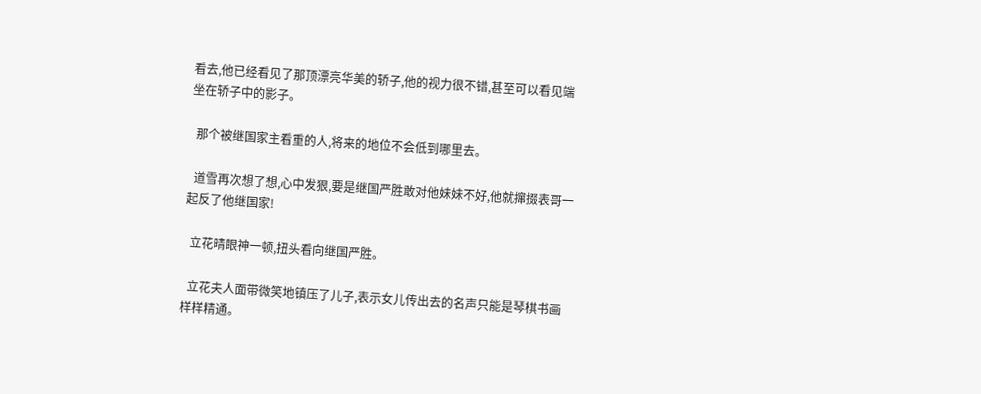看去,他已经看见了那顶漂亮华美的轿子,他的视力很不错,甚至可以看见端坐在轿子中的影子。

  那个被继国家主看重的人,将来的地位不会低到哪里去。

  道雪再次想了想,心中发狠,要是继国严胜敢对他妹妹不好,他就撺掇表哥一起反了他继国家!

  立花晴眼神一顿,扭头看向继国严胜。

  立花夫人面带微笑地镇压了儿子,表示女儿传出去的名声只能是琴棋书画样样精通。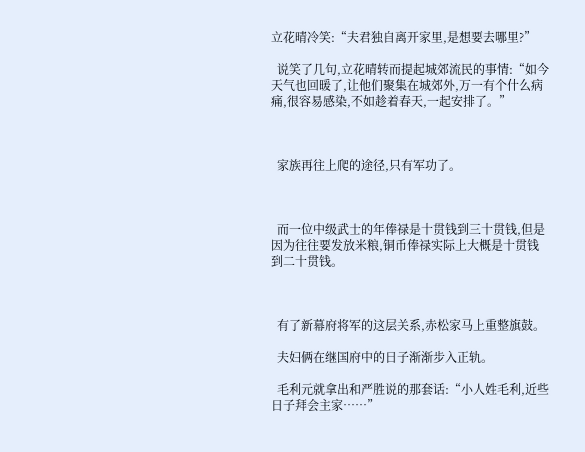立花晴冷笑:“夫君独自离开家里,是想要去哪里?”

  说笑了几句,立花晴转而提起城郊流民的事情:“如今天气也回暖了,让他们聚集在城郊外,万一有个什么病痛,很容易感染,不如趁着春天,一起安排了。”



  家族再往上爬的途径,只有军功了。



  而一位中级武士的年俸禄是十贯钱到三十贯钱,但是因为往往要发放米粮,铜币俸禄实际上大概是十贯钱到二十贯钱。



  有了新幕府将军的这层关系,赤松家马上重整旗鼓。

  夫妇俩在继国府中的日子渐渐步入正轨。

  毛利元就拿出和严胜说的那套话:“小人姓毛利,近些日子拜会主家……”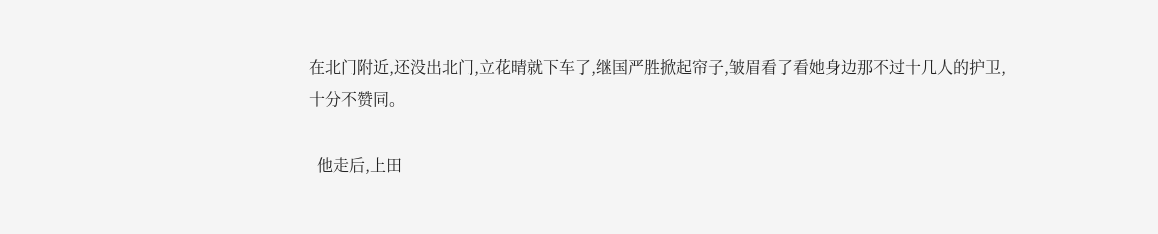在北门附近,还没出北门,立花晴就下车了,继国严胜掀起帘子,皱眉看了看她身边那不过十几人的护卫,十分不赞同。

  他走后,上田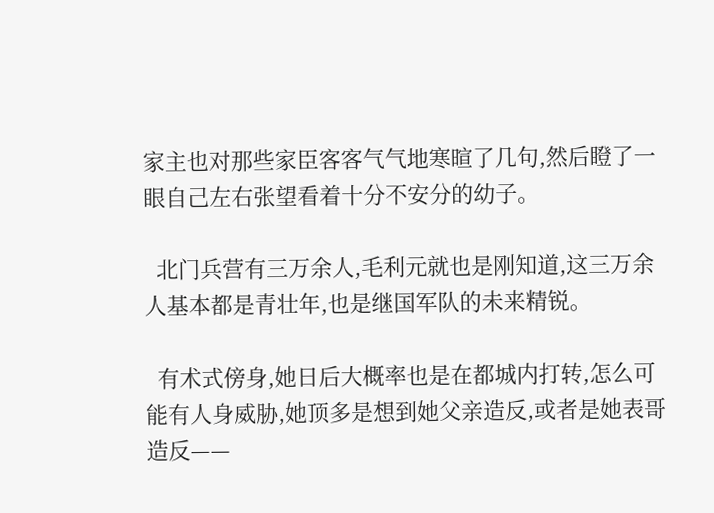家主也对那些家臣客客气气地寒暄了几句,然后瞪了一眼自己左右张望看着十分不安分的幼子。

  北门兵营有三万余人,毛利元就也是刚知道,这三万余人基本都是青壮年,也是继国军队的未来精锐。

  有术式傍身,她日后大概率也是在都城内打转,怎么可能有人身威胁,她顶多是想到她父亲造反,或者是她表哥造反——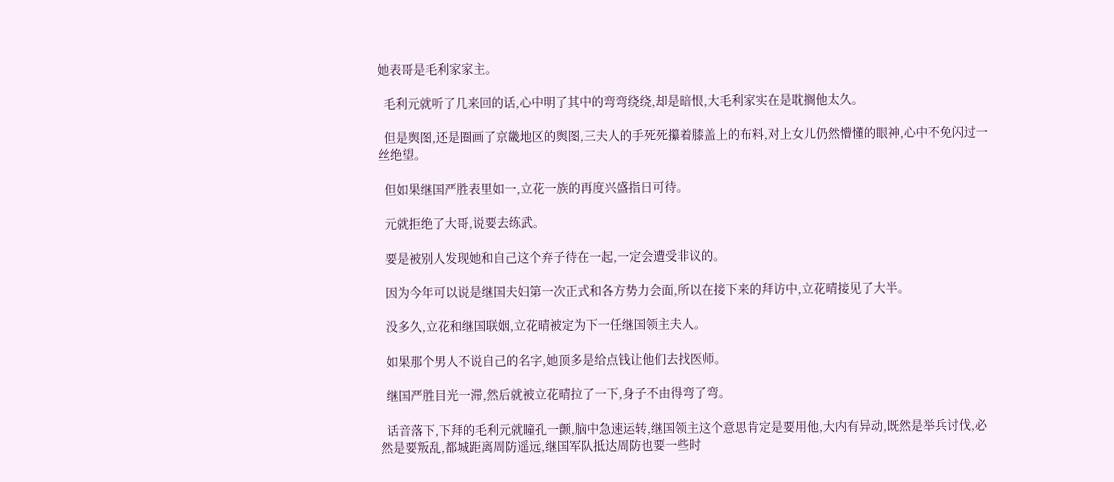她表哥是毛利家家主。

  毛利元就听了几来回的话,心中明了其中的弯弯绕绕,却是暗恨,大毛利家实在是耽搁他太久。

  但是舆图,还是圈画了京畿地区的舆图,三夫人的手死死攥着膝盖上的布料,对上女儿仍然懵懂的眼神,心中不免闪过一丝绝望。

  但如果继国严胜表里如一,立花一族的再度兴盛指日可待。

  元就拒绝了大哥,说要去练武。

  要是被别人发现她和自己这个弃子待在一起,一定会遭受非议的。

  因为今年可以说是继国夫妇第一次正式和各方势力会面,所以在接下来的拜访中,立花晴接见了大半。

  没多久,立花和继国联姻,立花晴被定为下一任继国领主夫人。

  如果那个男人不说自己的名字,她顶多是给点钱让他们去找医师。

  继国严胜目光一滞,然后就被立花晴拉了一下,身子不由得弯了弯。

  话音落下,下拜的毛利元就瞳孔一颤,脑中急速运转,继国领主这个意思肯定是要用他,大内有异动,既然是举兵讨伐,必然是要叛乱,都城距离周防遥远,继国军队抵达周防也要一些时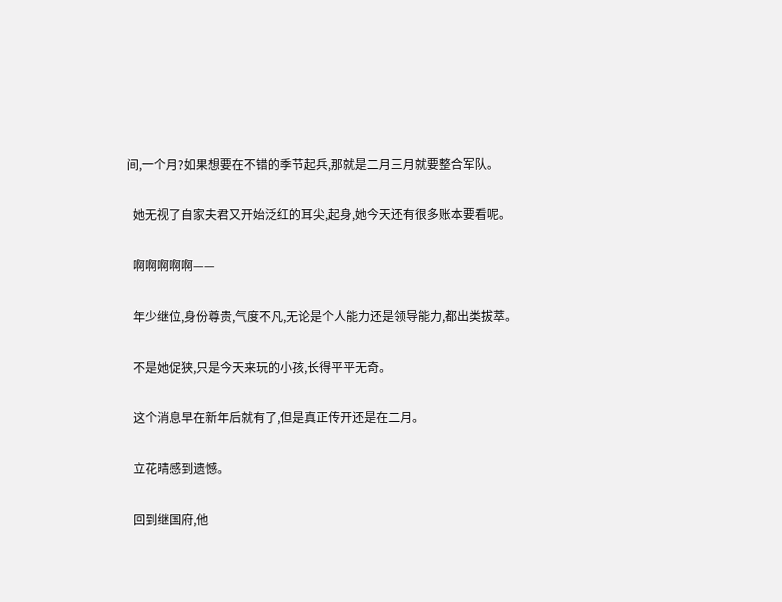间,一个月?如果想要在不错的季节起兵,那就是二月三月就要整合军队。

  她无视了自家夫君又开始泛红的耳尖,起身,她今天还有很多账本要看呢。

  啊啊啊啊啊——

  年少继位,身份尊贵,气度不凡,无论是个人能力还是领导能力,都出类拔萃。

  不是她促狭,只是今天来玩的小孩,长得平平无奇。

  这个消息早在新年后就有了,但是真正传开还是在二月。

  立花晴感到遗憾。

  回到继国府,他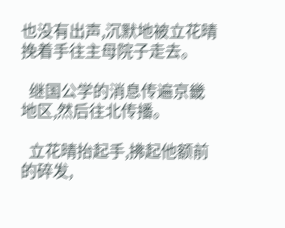也没有出声,沉默地被立花晴挽着手往主母院子走去。

  继国公学的消息传遍京畿地区,然后往北传播。

  立花晴抬起手,拂起他额前的碎发,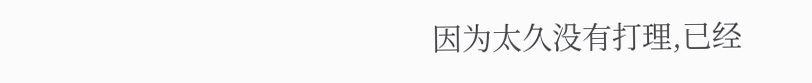因为太久没有打理,已经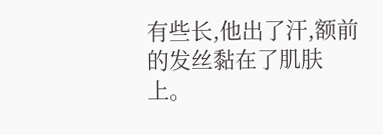有些长,他出了汗,额前的发丝黏在了肌肤上。